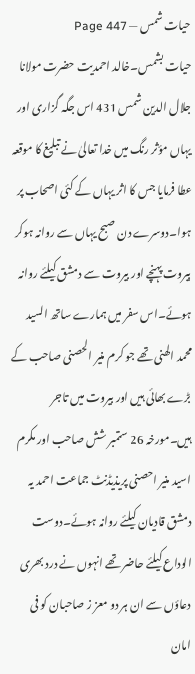حیات شمس — Page 447
حیات بشمس۔خالد احمدیت حضرت مولانا جلال الدین شمس 431 اس جگہ گزاری اور یہاں مؤثر رنگ میں خدا تعالیٰ نے تبلیغ کا موقعہ عطا فرمایا جس کا اثر یہاں کے کئی اصحاب پر ہوا۔دوسرے دن صبح یہاں سے روانہ ہوکر بیروت پہنچے اور بیروت سے دمشق کیلئے روانہ ہوئے۔اس سفر میں ہمارے ساتھ السید محمد الھنی تھے جو کرم منیر الحصنی صاحب کے بڑے بھائی ہیں اور بیروت میں تاجر ہیں۔مورخہ 26 ستمبر شش صاحب اور مکرم اسید منیر احصنی پریذیڈنٹ جماعت احمد یہ دمشق قادیان کیلئے روانہ ہوئے۔دوست الوداع کیلئے حاضر تھے انہوں نے درد بھری دعاؤں سے ان ہر دو معز ز صاحبان کو فی امان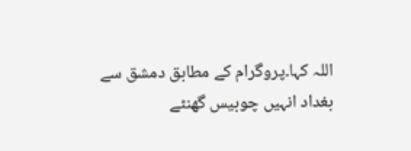اللہ کہا۔پروگرام کے مطابق دمشق سے بغداد انہیں چوبیس گھنٹے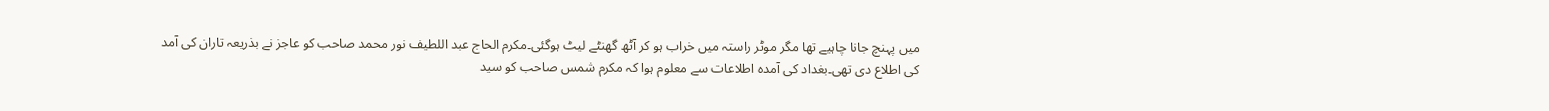میں پہنچ جانا چاہیے تھا مگر موٹر راستہ میں خراب ہو کر آٹھ گھنٹے لیٹ ہوگئی۔مکرم الحاج عبد اللطیف نور محمد صاحب کو عاجز نے بذریعہ تاران کی آمد کی اطلاع دی تھی۔بغداد کی آمدہ اطلاعات سے معلوم ہوا کہ مکرم شمس صاحب کو سید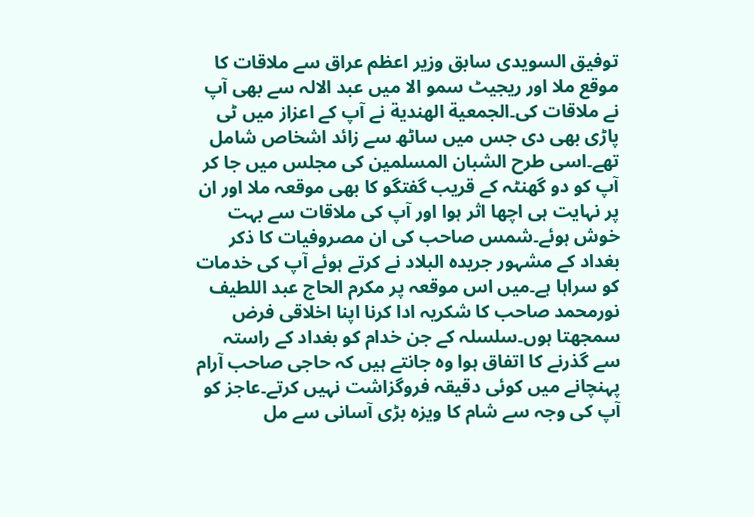توفیق السویدی سابق وزیر اعظم عراق سے ملاقات کا موقع ملا اور ریجیٹ سمو الا میں عبد الالہ سے بھی آپ نے ملاقات کی۔الجمعية الهندية نے آپ کے اعزاز میں ٹی پاڑی بھی دی جس میں ساٹھ سے زائد اشخاص شامل تھے۔اسی طرح الشبان المسلمین کی مجلس میں جا کر آپ کو دو گھنٹہ کے قریب گفتگو کا بھی موقعہ ملا اور ان پر نہایت ہی اچھا اثر ہوا اور آپ کی ملاقات سے بہت خوش ہوئے۔شمس صاحب کی ان مصروفیات کا ذکر بغداد کے مشہور جریدہ البلاد نے کرتے ہوئے آپ کی خدمات کو سراہا ہے۔میں اس موقعہ پر مکرم الحاج عبد اللطیف نورمحمد صاحب کا شکریہ ادا کرنا اپنا اخلاقی فرض سمجھتا ہوں۔سلسلہ کے جن خدام کو بغداد کے راستہ سے گذرنے کا اتفاق ہوا وہ جانتے ہیں کہ حاجی صاحب آرام پہنچانے میں کوئی دقیقہ فروگزاشت نہیں کرتے۔عاجز کو آپ کی وجہ سے شام کا ویزہ بڑی آسانی سے مل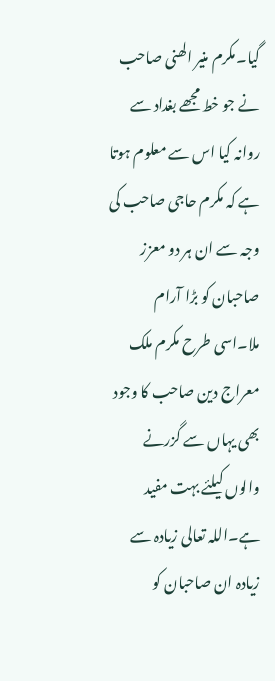گیا۔مکرم منیر الھنی صاحب نے جو خط مجھے بغداد سے روانہ کیا اس سے معلوم ہوتا ہے کہ مکرم حاجی صاحب کی وجہ سے ان ہر دو معزز صاحبان کو بڑا آرام ملا۔اسی طرح مکرم ملک معراج دین صاحب کا وجود بھی یہاں سے گزرنے والوں کیلئے بہت مفید ہے۔اللہ تعالی زیادہ سے زیادہ ان صاحبان کو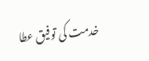خدمت کی توفیق عطا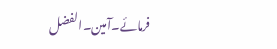فرمائے۔آمین۔الفضل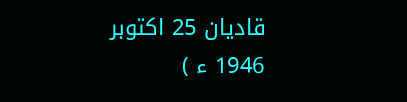قادیان 25 اکتوبر 1946 ء )